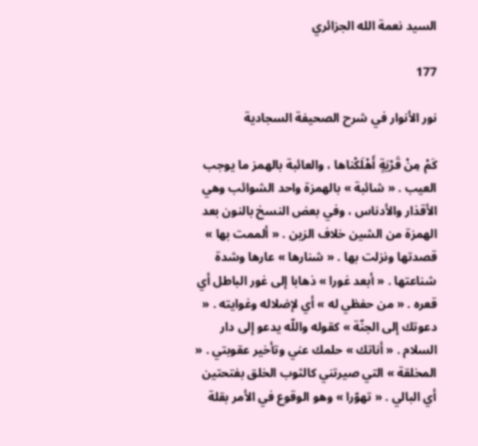السيد نعمة الله الجزائري

177

نور الأنوار في شرح الصحيفة السجادية

كَمْ مِنْ قَرْيَةٍ أَهْلَكْناها ، والعائبة بالهمز ما يوجب العيب . « شائبة » بالهمزة واحد الشوائب وهي الأقذار والأدناس ، وفي بعض النسخ بالنون بعد الهمزة من الشين خلاف الزين . « ألممت بها » قصدتها ونزلت بها . « شنارها » عارها وشدة شناعتها . « أبعد غورا » ذهابا إلى غور الباطل أي قعره . « من حفظي له » أي لإضلاله وغوايته . « دعوتك إلى الجنّة » كقوله واللّه يدعو إلى دار السلام . « أناتك » حلمك عني وتأخير عقوبتي . « المخلقة » التي صيرتني كالثوب الخلق بفتحتين أي البالي . « تهوّرا » وهو الوقوع في الأمر بقلة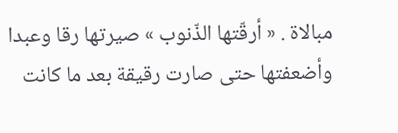مبالاة . « أرقّتها الذّنوب » صيرتها رقا وعبدا وأضعفتها حتى صارت رقيقة بعد ما كانت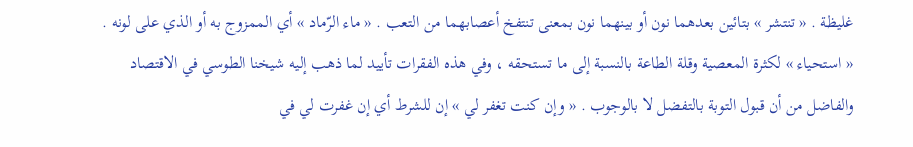غليظة . « تنتشر » بتائين بعدهما نون أو بينهما نون بمعنى تنتفخ أعصابهما من التعب . « ماء الرّماد » أي الممزوج به أو الذي على لونه . « استحياء » لكثرة المعصية وقلة الطاعة بالنسبة إلى ما تستحقه ، وفي هذه الفقرات تأييد لما ذهب إليه شيخنا الطوسي في الاقتصاد والفاضل من أن قبول التوبة بالتفضل لا بالوجوب . « وإن كنت تغفر لي » إن للشرط أي إن غفرت لي في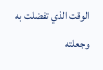الوقت الذي تفضلت به وجعلته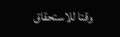وقتا للاستحقاق